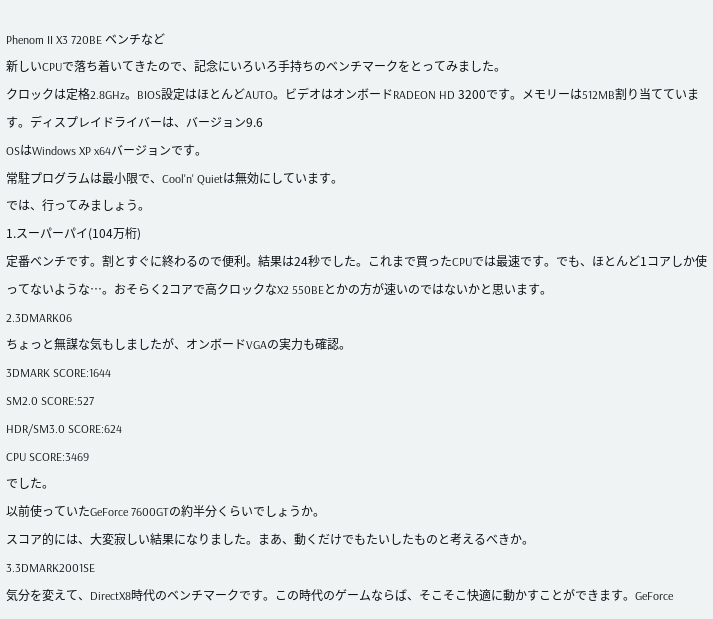Phenom II X3 720BE ベンチなど
新しいCPUで落ち着いてきたので、記念にいろいろ手持ちのベンチマークをとってみました。
クロックは定格2.8GHz。BIOS設定はほとんどAUTO。ビデオはオンボードRADEON HD 3200です。メモリーは512MB割り当てています。ディスプレイドライバーは、バージョン9.6
OSはWindows XP x64バージョンです。
常駐プログラムは最小限で、Cool'n' Quietは無効にしています。
では、行ってみましょう。
1.スーパーパイ(104万桁)
定番ベンチです。割とすぐに終わるので便利。結果は24秒でした。これまで買ったCPUでは最速です。でも、ほとんど1コアしか使ってないような…。おそらく2コアで高クロックなX2 550BEとかの方が速いのではないかと思います。
2.3DMARK06
ちょっと無謀な気もしましたが、オンボードVGAの実力も確認。
3DMARK SCORE:1644
SM2.0 SCORE:527
HDR/SM3.0 SCORE:624
CPU SCORE:3469
でした。
以前使っていたGeForce 7600GTの約半分くらいでしょうか。
スコア的には、大変寂しい結果になりました。まあ、動くだけでもたいしたものと考えるべきか。
3.3DMARK2001SE
気分を変えて、DirectX8時代のベンチマークです。この時代のゲームならば、そこそこ快適に動かすことができます。GeForce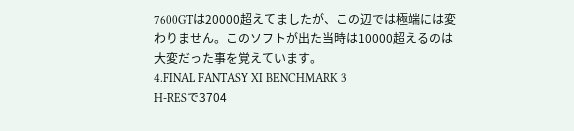7600GTは20000超えてましたが、この辺では極端には変わりません。このソフトが出た当時は10000超えるのは大変だった事を覚えています。
4.FINAL FANTASY XI BENCHMARK 3
H-RESで3704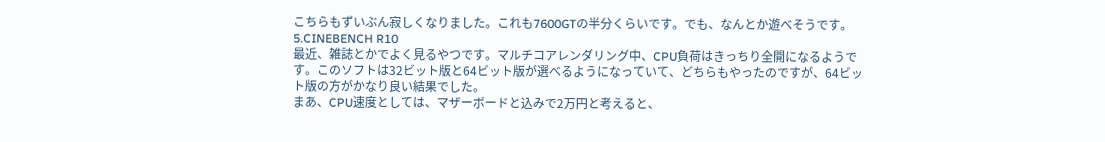こちらもずいぶん寂しくなりました。これも7600GTの半分くらいです。でも、なんとか遊べそうです。
5.CINEBENCH R10
最近、雑誌とかでよく見るやつです。マルチコアレンダリング中、CPU負荷はきっちり全開になるようです。このソフトは32ビット版と64ビット版が選べるようになっていて、どちらもやったのですが、64ビット版の方がかなり良い結果でした。
まあ、CPU速度としては、マザーボードと込みで2万円と考えると、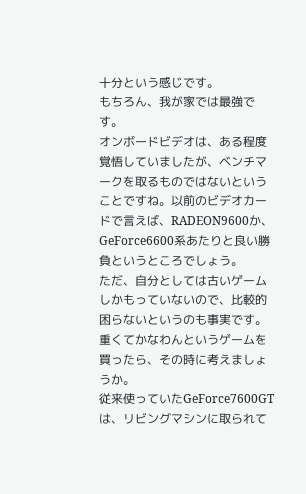十分という感じです。
もちろん、我が家では最強です。
オンボードビデオは、ある程度覚悟していましたが、ベンチマークを取るものではないということですね。以前のビデオカードで言えば、RADEON9600か、GeForce6600系あたりと良い勝負というところでしょう。
ただ、自分としては古いゲームしかもっていないので、比較的困らないというのも事実です。重くてかなわんというゲームを買ったら、その時に考えましょうか。
従来使っていたGeForce7600GTは、リビングマシンに取られて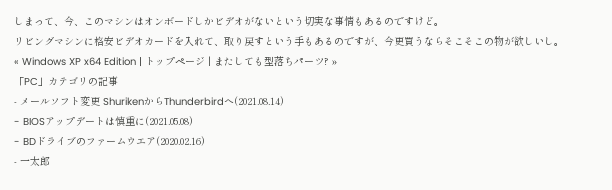しまって、今、このマシンはオンボードしかビデオがないという切実な事情もあるのですけど。
リビングマシンに格安ビデオカードを入れて、取り戻すという手もあるのですが、今更買うならそこそこの物が欲しいし。
« Windows XP x64 Edition | トップページ | またしても型落ちパーツ? »
「PC」カテゴリの記事
- メールソフト変更 ShurikenからThunderbirdへ(2021.08.14)
- BIOSアップデートは慎重に(2021.05.08)
- BDドライブのファームウエア(2020.02.16)
- 一太郎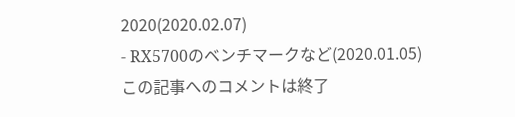2020(2020.02.07)
- RX5700のベンチマークなど(2020.01.05)
この記事へのコメントは終了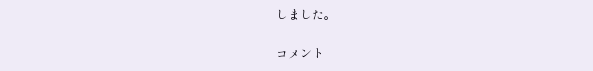しました。


コメント